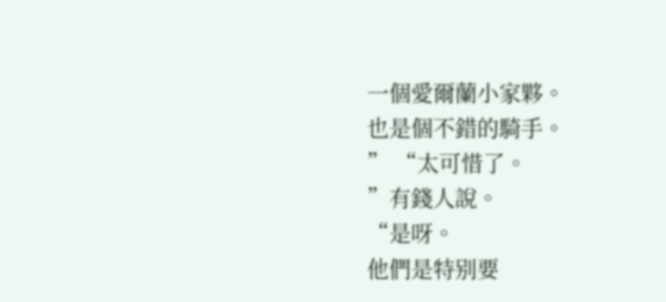一個愛爾蘭小家夥。
也是個不錯的騎手。
” “太可惜了。
”有錢人說。
“是呀。
他們是特别要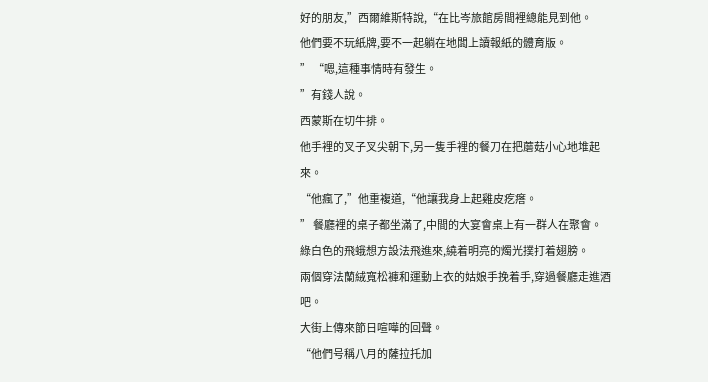好的朋友,”西爾維斯特說,“在比岑旅館房間裡總能見到他。
他們要不玩紙牌,要不一起躺在地闆上讀報紙的體育版。
” “嗯,這種事情時有發生。
”有錢人說。
西蒙斯在切牛排。
他手裡的叉子叉尖朝下,另一隻手裡的餐刀在把蘑菇小心地堆起來。
“他瘋了,”他重複道,“他讓我身上起雞皮疙瘩。
” 餐廳裡的桌子都坐滿了,中間的大宴會桌上有一群人在聚會。
綠白色的飛蛾想方設法飛進來,繞着明亮的燭光撲打着翅膀。
兩個穿法蘭絨寬松褲和運動上衣的姑娘手挽着手,穿過餐廳走進酒吧。
大街上傳來節日喧嘩的回聲。
“他們号稱八月的薩拉托加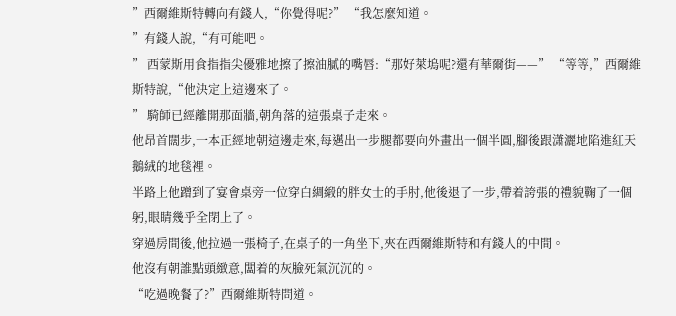”西爾維斯特轉向有錢人,“你覺得呢?” “我怎麼知道。
”有錢人說,“有可能吧。
” 西蒙斯用食指指尖優雅地擦了擦油膩的嘴唇:“那好萊塢呢?還有華爾街——” “等等,”西爾維斯特說,“他決定上這邊來了。
” 騎師已經離開那面牆,朝角落的這張桌子走來。
他昂首闊步,一本正經地朝這邊走來,每邁出一步腿都要向外畫出一個半圓,腳後跟潇灑地陷進紅天鵝絨的地毯裡。
半路上他蹭到了宴會桌旁一位穿白綢緞的胖女士的手肘,他後退了一步,帶着誇張的禮貌鞠了一個躬,眼睛幾乎全閉上了。
穿過房間後,他拉過一張椅子,在桌子的一角坐下,夾在西爾維斯特和有錢人的中間。
他沒有朝誰點頭緻意,闆着的灰臉死氣沉沉的。
“吃過晚餐了?”西爾維斯特問道。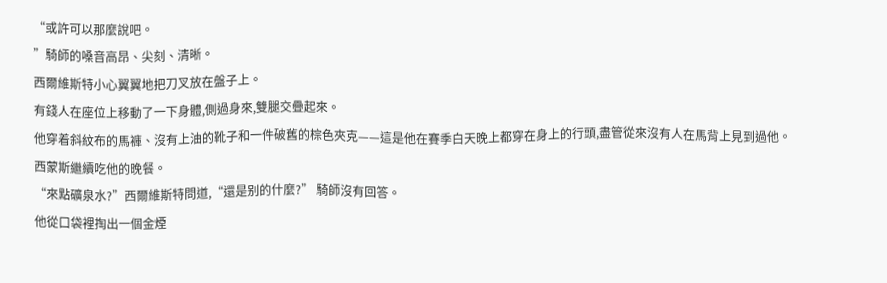“或許可以那麼說吧。
”騎師的嗓音高昂、尖刻、清晰。
西爾維斯特小心翼翼地把刀叉放在盤子上。
有錢人在座位上移動了一下身體,側過身來,雙腿交疊起來。
他穿着斜紋布的馬褲、沒有上油的靴子和一件破舊的棕色夾克——這是他在賽季白天晚上都穿在身上的行頭,盡管從來沒有人在馬背上見到過他。
西蒙斯繼續吃他的晚餐。
“來點礦泉水?”西爾維斯特問道,“還是别的什麼?” 騎師沒有回答。
他從口袋裡掏出一個金煙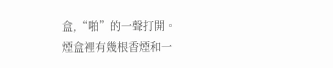盒,“啪”的一聲打開。
煙盒裡有幾根香煙和一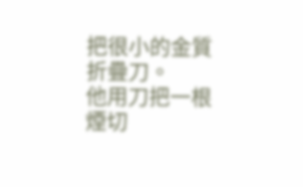把很小的金質折疊刀。
他用刀把一根煙切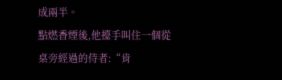成兩半。
點燃香煙後,他擡手叫住一個從桌旁經過的侍者:“肯